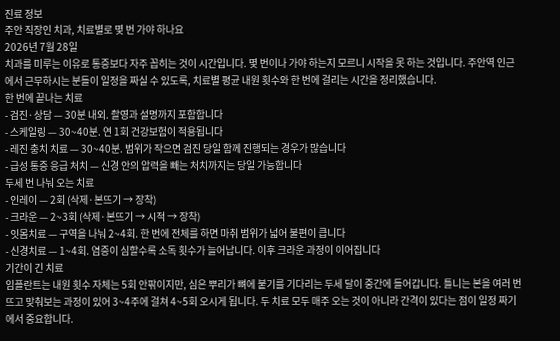진료 정보
주안 직장인 치과, 치료별로 몇 번 가야 하나요
2026년 7월 28일
치과를 미루는 이유로 통증보다 자주 꼽히는 것이 시간입니다. 몇 번이나 가야 하는지 모르니 시작을 못 하는 것입니다. 주안역 인근에서 근무하시는 분들이 일정을 짜실 수 있도록, 치료별 평균 내원 횟수와 한 번에 걸리는 시간을 정리했습니다.
한 번에 끝나는 치료
- 검진·상담 — 30분 내외. 촬영과 설명까지 포함합니다
- 스케일링 — 30~40분. 연 1회 건강보험이 적용됩니다
- 레진 충치 치료 — 30~40분. 범위가 작으면 검진 당일 함께 진행되는 경우가 많습니다
- 급성 통증 응급 처치 — 신경 안의 압력을 빼는 처치까지는 당일 가능합니다
두세 번 나눠 오는 치료
- 인레이 — 2회 (삭제·본뜨기 → 장착)
- 크라운 — 2~3회 (삭제·본뜨기 → 시적 → 장착)
- 잇몸치료 — 구역을 나눠 2~4회. 한 번에 전체를 하면 마취 범위가 넓어 불편이 큽니다
- 신경치료 — 1~4회. 염증이 심할수록 소독 횟수가 늘어납니다. 이후 크라운 과정이 이어집니다
기간이 긴 치료
임플란트는 내원 횟수 자체는 5회 안팎이지만, 심은 뿌리가 뼈에 붙기를 기다리는 두세 달이 중간에 들어갑니다. 틀니는 본을 여러 번 뜨고 맞춰보는 과정이 있어 3~4주에 걸쳐 4~5회 오시게 됩니다. 두 치료 모두 매주 오는 것이 아니라 간격이 있다는 점이 일정 짜기에서 중요합니다.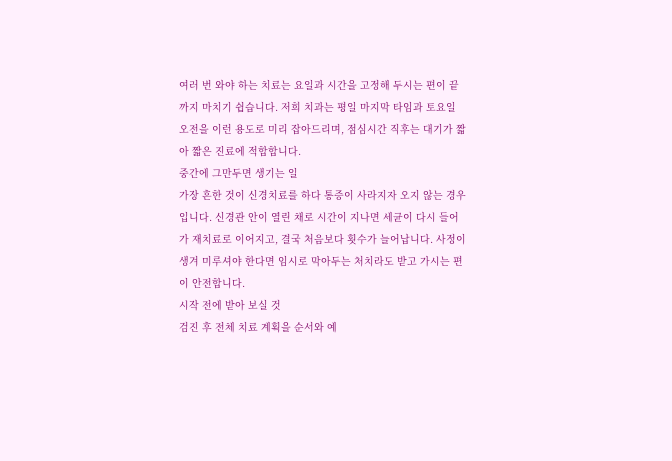여러 번 와야 하는 치료는 요일과 시간을 고정해 두시는 편이 끝까지 마치기 쉽습니다. 저희 치과는 평일 마지막 타임과 토요일 오전을 이런 용도로 미리 잡아드리며, 점심시간 직후는 대기가 짧아 짧은 진료에 적합합니다.
중간에 그만두면 생기는 일
가장 흔한 것이 신경치료를 하다 통증이 사라지자 오지 않는 경우입니다. 신경관 안이 열린 채로 시간이 지나면 세균이 다시 들어가 재치료로 이어지고, 결국 처음보다 횟수가 늘어납니다. 사정이 생겨 미루셔야 한다면 임시로 막아두는 처치라도 받고 가시는 편이 안전합니다.
시작 전에 받아 보실 것
검진 후 전체 치료 계획을 순서와 예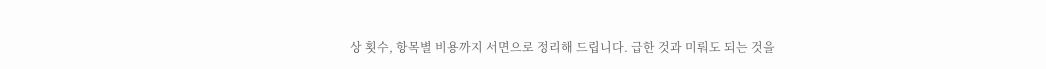상 횟수, 항목별 비용까지 서면으로 정리해 드립니다. 급한 것과 미뤄도 되는 것을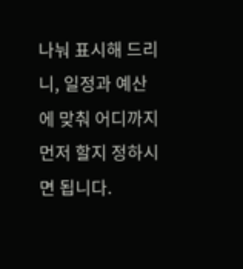나눠 표시해 드리니, 일정과 예산에 맞춰 어디까지 먼저 할지 정하시면 됩니다.